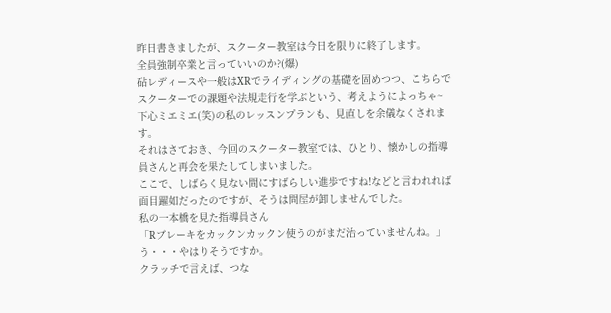昨日書きましたが、スクーター教室は今日を限りに終了します。
全員強制卒業と言っていいのか?(爆)
砧レディースや一般はXRでライディングの基礎を固めつつ、こちらでスクーターでの課題や法規走行を学ぶという、考えようによっちゃ~下心ミエミエ(笑)の私のレッスンプランも、見直しを余儀なくされます。
それはさておき、今回のスクーター教室では、ひとり、懐かしの指導員さんと再会を果たしてしまいました。
ここで、しばらく見ない間にすばらしい進歩ですね!などと言われれば面目躍如だったのですが、そうは問屋が卸しませんでした。
私の一本橋を見た指導員さん
「Rブレーキをカックンカックン使うのがまだ治っていませんね。」
う・・・やはりそうですか。
クラッチで言えば、つな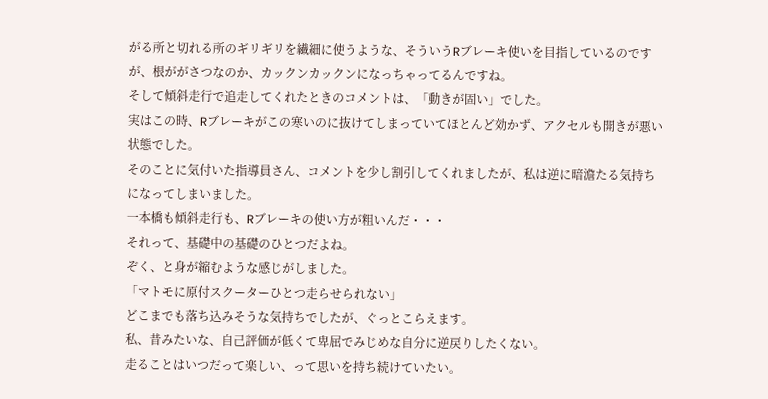がる所と切れる所のギリギリを繊細に使うような、そういうRブレーキ使いを目指しているのですが、根ががさつなのか、カックンカックンになっちゃってるんですね。
そして傾斜走行で追走してくれたときのコメントは、「動きが固い」でした。
実はこの時、Rブレーキがこの寒いのに抜けてしまっていてほとんど効かず、アクセルも開きが悪い状態でした。
そのことに気付いた指導員さん、コメントを少し割引してくれましたが、私は逆に暗澹たる気持ちになってしまいました。
一本橋も傾斜走行も、Rブレーキの使い方が粗いんだ・・・
それって、基礎中の基礎のひとつだよね。
ぞく、と身が縮むような感じがしました。
「マトモに原付スクーターひとつ走らせられない」
どこまでも落ち込みそうな気持ちでしたが、ぐっとこらえます。
私、昔みたいな、自己評価が低くて卑屈でみじめな自分に逆戻りしたくない。
走ることはいつだって楽しい、って思いを持ち続けていたい。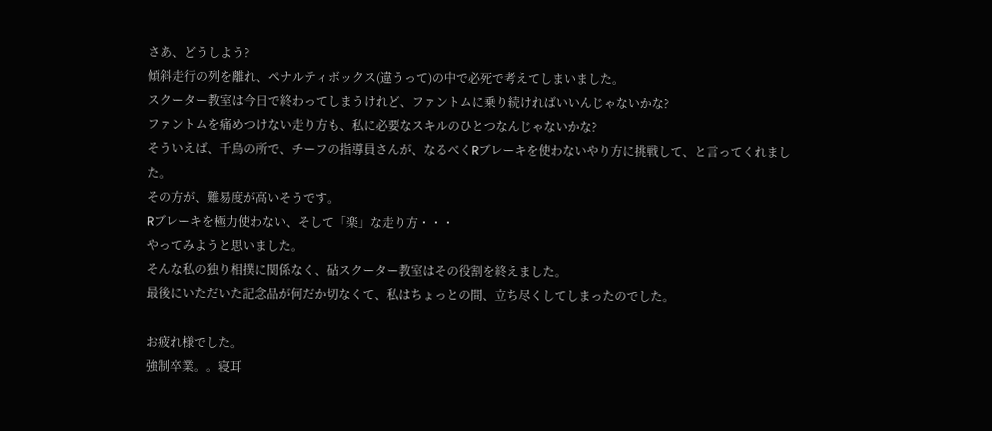さあ、どうしよう?
傾斜走行の列を離れ、ペナルティボックス(違うって)の中で必死で考えてしまいました。
スクーター教室は今日で終わってしまうけれど、ファントムに乗り続ければいいんじゃないかな?
ファントムを痛めつけない走り方も、私に必要なスキルのひとつなんじゃないかな?
そういえば、千鳥の所で、チーフの指導員さんが、なるべくRブレーキを使わないやり方に挑戦して、と言ってくれました。
その方が、難易度が高いそうです。
Rブレーキを極力使わない、そして「楽」な走り方・・・
やってみようと思いました。
そんな私の独り相撲に関係なく、砧スクーター教室はその役割を終えました。
最後にいただいた記念品が何だか切なくて、私はちょっとの間、立ち尽くしてしまったのでした。

お疲れ様でした。
強制卒業。。寝耳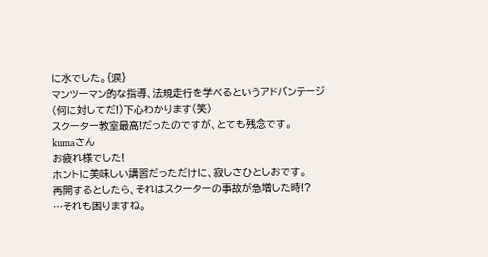に水でした。{涙}
マンツーマン的な指導、法規走行を学べるというアドバンテージ
(何に対してだ!)下心わかります(笑)
スクーター教室最高!だったのですが、とても残念です。
kumaさん
お疲れ様でした!
ホントに美味しい講習だっただけに、寂しさひとしおです。
再開するとしたら、それはスクーターの事故が急増した時!?
…それも困りますね。